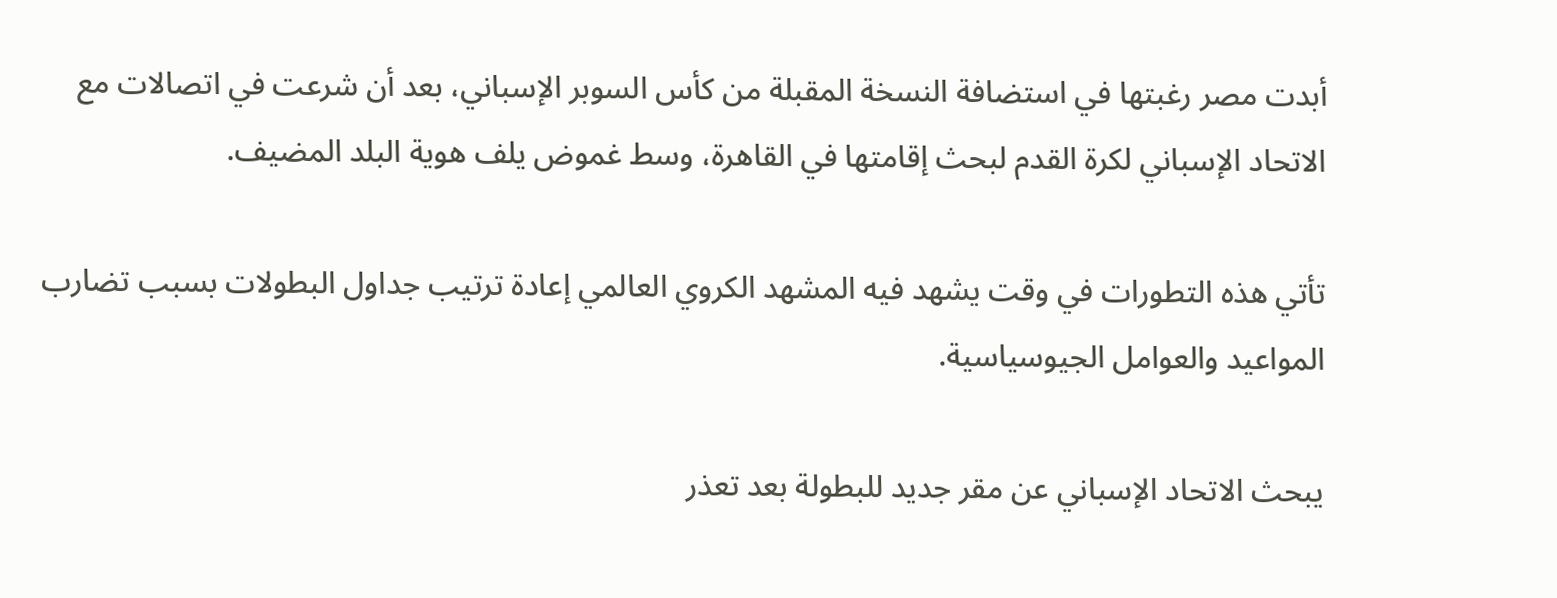أبدت مصر رغبتها في استضافة النسخة المقبلة من كأس السوبر الإسباني، بعد أن شرعت في اتصالات مع الاتحاد الإسباني لكرة القدم لبحث إقامتها في القاهرة، وسط غموض يلف هوية البلد المضيف.

تأتي هذه التطورات في وقت يشهد فيه المشهد الكروي العالمي إعادة ترتيب جداول البطولات بسبب تضارب المواعيد والعوامل الجيوسياسية.

يبحث الاتحاد الإسباني عن مقر جديد للبطولة بعد تعذر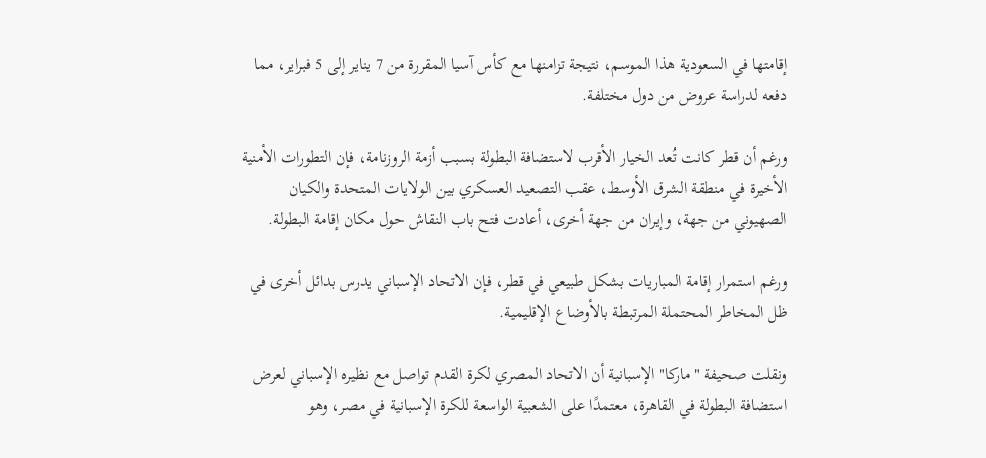إقامتها في السعودية هذا الموسم، نتيجة تزامنها مع كأس آسيا المقررة من 7 يناير إلى 5 فبراير، مما دفعه لدراسة عروض من دول مختلفة.

ورغم أن قطر كانت تُعد الخيار الأقرب لاستضافة البطولة بسبب أزمة الروزنامة، فإن التطورات الأمنية الأخيرة في منطقة الشرق الأوسط، عقب التصعيد العسكري بين الولايات المتحدة والكيان الصهيوني من جهة، وإيران من جهة أخرى، أعادت فتح باب النقاش حول مكان إقامة البطولة.

ورغم استمرار إقامة المباريات بشكل طبيعي في قطر، فإن الاتحاد الإسباني يدرس بدائل أخرى في ظل المخاطر المحتملة المرتبطة بالأوضاع الإقليمية.

ونقلت صحيفة "ماركا" الإسبانية أن الاتحاد المصري لكرة القدم تواصل مع نظيره الإسباني لعرض استضافة البطولة في القاهرة، معتمدًا على الشعبية الواسعة للكرة الإسبانية في مصر، وهو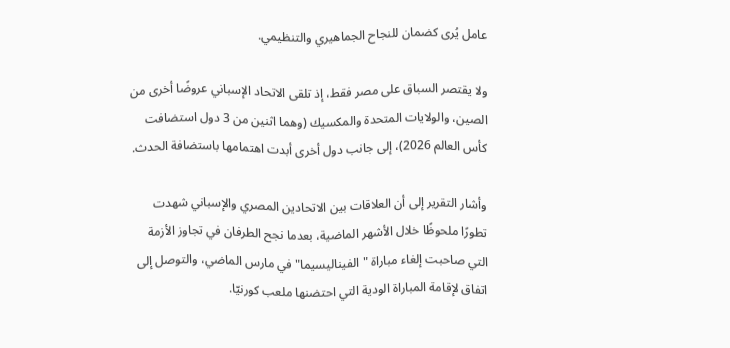عامل يُرى كضمان للنجاح الجماهيري والتنظيمي.

ولا يقتصر السباق على مصر فقط، إذ تلقى الاتحاد الإسباني عروضًا أخرى من الصين، والولايات المتحدة والمكسيك (وهما اثنين من 3 دول استضافت كأس العالم 2026)، إلى جانب دول أخرى أبدت اهتمامها باستضافة الحدث.

وأشار التقرير إلى أن العلاقات بين الاتحادين المصري والإسباني شهدت تطورًا ملحوظًا خلال الأشهر الماضية، بعدما نجح الطرفان في تجاوز الأزمة التي صاحبت إلغاء مباراة "الفيناليسيما" في مارس الماضي، والتوصل إلى اتفاق لإقامة المباراة الودية التي احتضنها ملعب كورنيّا.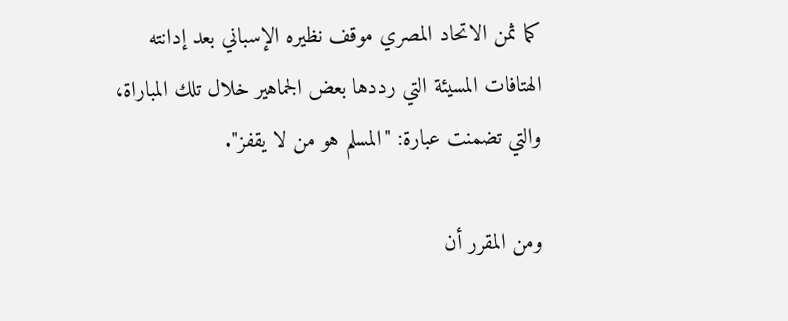كما ثمن الاتحاد المصري موقف نظيره الإسباني بعد إدانته الهتافات المسيئة التي رددها بعض الجماهير خلال تلك المباراة، والتي تضمنت عبارة: "المسلم هو من لا يقفز".

ومن المقرر أن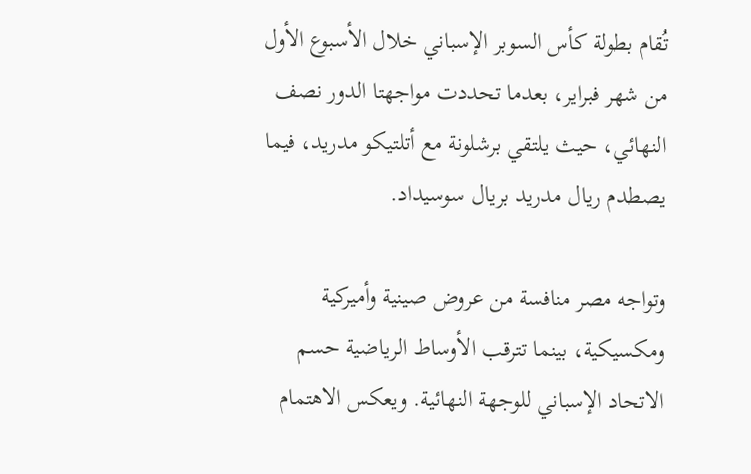تُقام بطولة كأس السوبر الإسباني خلال الأسبوع الأول من شهر فبراير، بعدما تحددت مواجهتا الدور نصف النهائي، حيث يلتقي برشلونة مع أتلتيكو مدريد، فيما يصطدم ريال مدريد بريال سوسيداد.

وتواجه مصر منافسة من عروض صينية وأميركية ومكسيكية، بينما تترقب الأوساط الرياضية حسم الاتحاد الإسباني للوجهة النهائية. ويعكس الاهتمام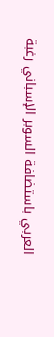العربي باستضافة السوبر الإسباني رغبة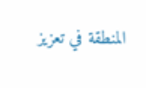المنطقة في تعزيز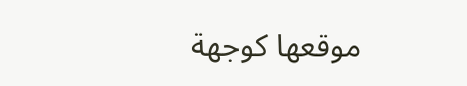موقعها كوجهة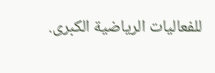للفعاليات الرياضية الكبرى.